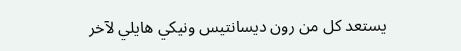يستعد كل من رون ديسانتيس ونيكي هايلي لآخر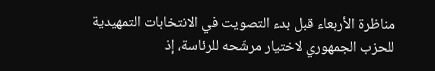مناظرة الأربعاء قبل بدء التصويت في الانتخابات التمهيدية للحزب الجمهوري لاختيار مرشّحه للرئاسة، إذ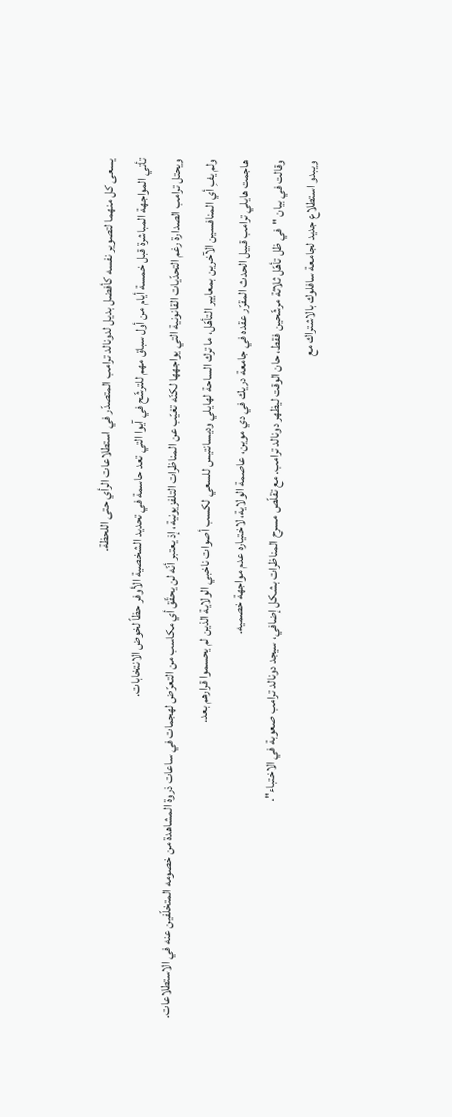يسعى كل منهما لتصوير نفسه كأفضل بديل لدونالد ترامب المتصدّر في استطلاعات الرأي حتى اللحظة.
تأتي المواجهة المباشرة قبل خمسة أيام من أول سباق مهم للترشّح في آيوا التي تعد حاسمة في تحديد الشخصية الأوفر حظاً لخوض الانتخابات.
ويحتل ترامب الصدارة رغم التحدّيات القانونية التي يواجهها لكنّه تغيّب عن المناظرات التلفزيونية، إذ يعتبر أنّه لن يحقّق أي مكاسب من التعرّض لهجمات في ساعات ذروة المشاهدة من خصومه المتخلّفين عنه في الاستطلاعات.
ولم يفِ أي المنافسين الآخرين بمعايير التأهّل، ما ترك الساحة لهايلي وديسانتيس للسعي لكسب أصوات ناخبي الولاية الذين لم يحسموا قرارهم بعد.
هاجمت هايلي ترامب قبيل الحدث المقرّر عقده في جامعة دريك في دي موين، عاصمة الولاية، لاختياره عدم مواجهة خصميه.
وقالت في بيان "في ظل تأهّل ثلاثة مرشّحين فقط، حان الوقت ليظهر دونالد ترامب. مع تقلّص مسرح المناظرات بشكل إضافي، سيجد دونالد ترامب صعوبة في الاختباء".
ويبدو استطلاع جديد لجامعة سافلوك بالاشتراك مع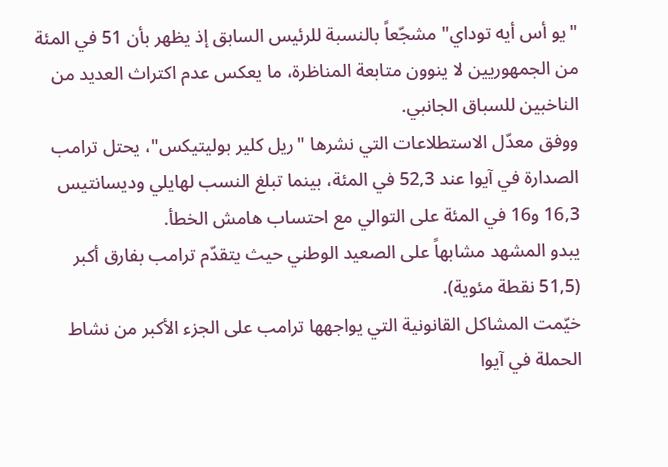"يو أس أيه توداي" مشجّعاً بالنسبة للرئيس السابق إذ يظهر بأن 51 في المئة من الجمهوريين لا ينوون متابعة المناظرة، ما يعكس عدم اكتراث العديد من الناخبين للسباق الجانبي.
ووفق معدّل الاستطلاعات التي نشرها "ريل كلير بوليتيكس"، يحتل ترامب الصدارة في آيوا عند 52,3 في المئة، بينما تبلغ النسب لهايلي وديسانتيس 16,3 و16 في المئة على التوالي مع احتساب هامش الخطأ.
يبدو المشهد مشابهاً على الصعيد الوطني حيث يتقدّم ترامب بفارق أكبر (51,5 نقطة مئوية).
خيّمت المشاكل القانونية التي يواجهها ترامب على الجزء الأكبر من نشاط الحملة في آيوا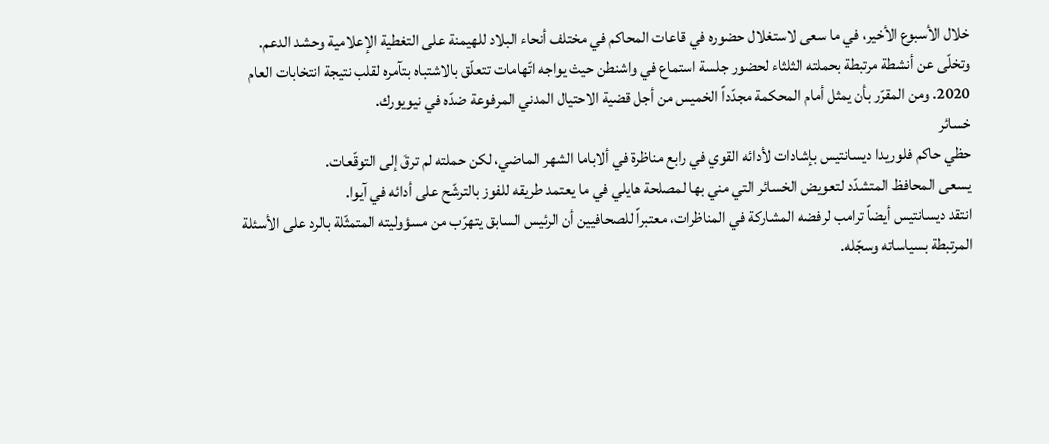خلال الأسبوع الأخير، في ما سعى لاستغلال حضوره في قاعات المحاكم في مختلف أنحاء البلاد للهيمنة على التغطية الإعلامية وحشد الدعم.
وتخلّى عن أنشطة مرتبطة بحملته الثلثاء لحضور جلسة استماع في واشنطن حيث يواجه اتّهامات تتعلّق بالاشتباه بتآمره لقلب نتيجة انتخابات العام 2020. ومن المقرّر بأن يمثل أمام المحكمة مجدّداً الخميس من أجل قضية الاحتيال المدني المرفوعة ضدّه في نيويورك.
خسائر
حظي حاكم فلوريدا ديسانتيس بإشادات لأدائه القوي في رابع مناظرة في ألاباما الشهر الماضي، لكن حملته لم ترقَ إلى التوقّعات.
يسعى المحافظ المتشدّد لتعويض الخسائر التي مني بها لمصلحة هايلي في ما يعتمد طريقه للفوز بالترشّح على أدائه في آيوا.
انتقد ديسانتيس أيضاً ترامب لرفضه المشاركة في المناظرات، معتبراً للصحافيين أن الرئيس السابق يتهرّب من مسؤوليته المتمثّلة بالرد على الأسئلة المرتبطة بسياساته وسجّله.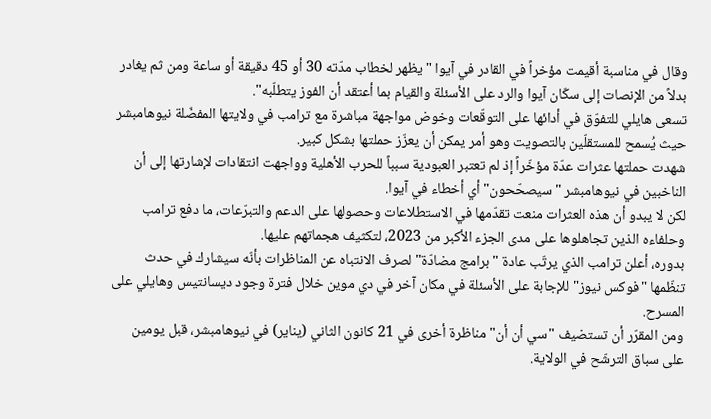وقال في مناسبة أقيمت مؤخراً في القادر في آيوا "يظهر لخطاب مدّته 30 أو 45 دقيقة أو ساعة ومن ثم يغادر بدلاً من الإنصات إلى سكّان آيوا والرد على الأسئلة والقيام بما أعتقد أن الفوز يتطلّبه".
تسعى هايلي للتفوّق في أدائها على التوقّعات وخوض مواجهة مباشرة مع ترامب في ولايتها المفضّلة نيوهامبشر حيث يُسمح للمستقلّين بالتصويت وهو أمر يمكن أن يعزّز حملتها بشكل كبير.
شهدت حملتها عثرات عدّة مؤخّراً إذ لم تعتبر العبودية سبباً للحرب الأهلية وواجهت انتقادات لإشارتها إلى أن الناخبين في نيوهامبشر "سيصحّحون" أي أخطاء في آيوا.
لكن لا يبدو أن هذه العثرات منعت تقدّمها في الاستطلاعات وحصولها على الدعم والتبرّعات، ما دفع ترامب وحلفاءه الذين تجاهلوها على مدى الجزء الأكبر من 2023، لتكثيف هجماتهم عليها.
بدوره، أعلن ترامب الذي يرتّب عادة "برامج مضادّة" لصرف الانتباه عن المناظرات بأنّه سيشارك في حدث تنظّمها "فوكس نيوز" للإجابة على الأسئلة في مكان آخر في دي موين خلال فترة وجود ديسانتيس وهايلي على المسرح.
ومن المقرّر أن تستضيف "سي أن أن" مناظرة أخرى في 21 كانون الثاني (يناير) في نيوهامبشر، قبل يومين على سباق الترشّح في الولاية.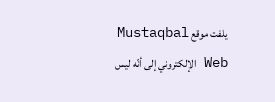يلفت موقع Mustaqbal Web الإلكتروني إلى أنّه ليس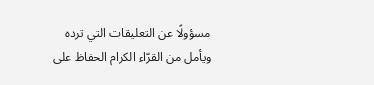مسؤولًا عن التعليقات التي ترده ويأمل من القرّاء الكرام الحفاظ على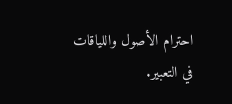احترام الأصول واللياقات في التعبير.